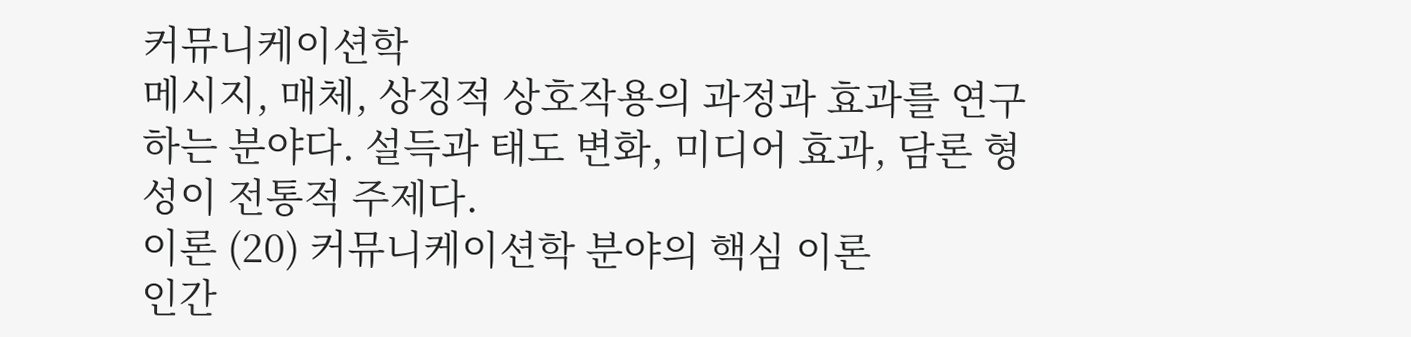커뮤니케이션학
메시지, 매체, 상징적 상호작용의 과정과 효과를 연구하는 분야다. 설득과 태도 변화, 미디어 효과, 담론 형성이 전통적 주제다.
이론 (20) 커뮤니케이션학 분야의 핵심 이론
인간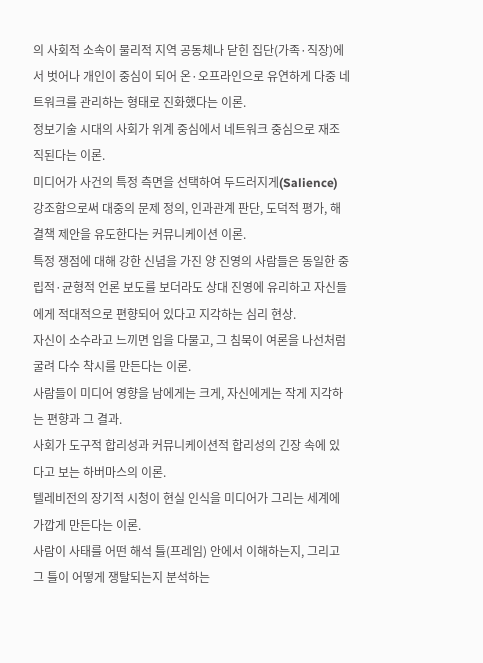의 사회적 소속이 물리적 지역 공동체나 닫힌 집단(가족·직장)에서 벗어나 개인이 중심이 되어 온·오프라인으로 유연하게 다중 네트워크를 관리하는 형태로 진화했다는 이론.
정보기술 시대의 사회가 위계 중심에서 네트워크 중심으로 재조직된다는 이론.
미디어가 사건의 특정 측면을 선택하여 두드러지게(Salience) 강조함으로써 대중의 문제 정의, 인과관계 판단, 도덕적 평가, 해결책 제안을 유도한다는 커뮤니케이션 이론.
특정 쟁점에 대해 강한 신념을 가진 양 진영의 사람들은 동일한 중립적·균형적 언론 보도를 보더라도 상대 진영에 유리하고 자신들에게 적대적으로 편향되어 있다고 지각하는 심리 현상.
자신이 소수라고 느끼면 입을 다물고, 그 침묵이 여론을 나선처럼 굴려 다수 착시를 만든다는 이론.
사람들이 미디어 영향을 남에게는 크게, 자신에게는 작게 지각하는 편향과 그 결과.
사회가 도구적 합리성과 커뮤니케이션적 합리성의 긴장 속에 있다고 보는 하버마스의 이론.
텔레비전의 장기적 시청이 현실 인식을 미디어가 그리는 세계에 가깝게 만든다는 이론.
사람이 사태를 어떤 해석 틀(프레임) 안에서 이해하는지, 그리고 그 틀이 어떻게 쟁탈되는지 분석하는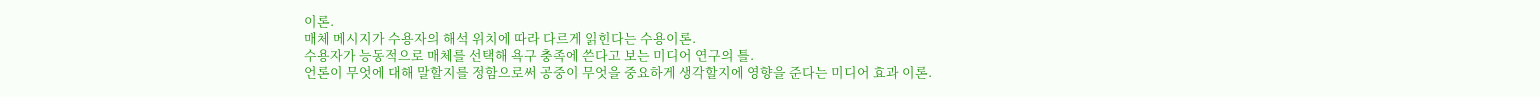이론.
매체 메시지가 수용자의 해석 위치에 따라 다르게 읽힌다는 수용이론.
수용자가 능동적으로 매체를 선택해 욕구 충족에 쓴다고 보는 미디어 연구의 틀.
언론이 무엇에 대해 말할지를 정함으로써 공중이 무엇을 중요하게 생각할지에 영향을 준다는 미디어 효과 이론.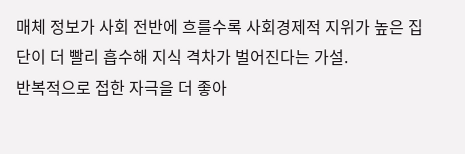매체 정보가 사회 전반에 흐를수록 사회경제적 지위가 높은 집단이 더 빨리 흡수해 지식 격차가 벌어진다는 가설.
반복적으로 접한 자극을 더 좋아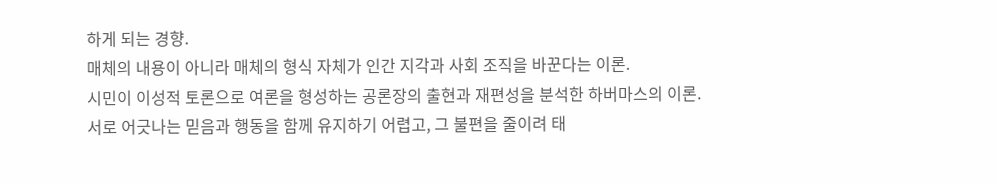하게 되는 경향.
매체의 내용이 아니라 매체의 형식 자체가 인간 지각과 사회 조직을 바꾼다는 이론.
시민이 이성적 토론으로 여론을 형성하는 공론장의 출현과 재편성을 분석한 하버마스의 이론.
서로 어긋나는 믿음과 행동을 함께 유지하기 어렵고, 그 불편을 줄이려 태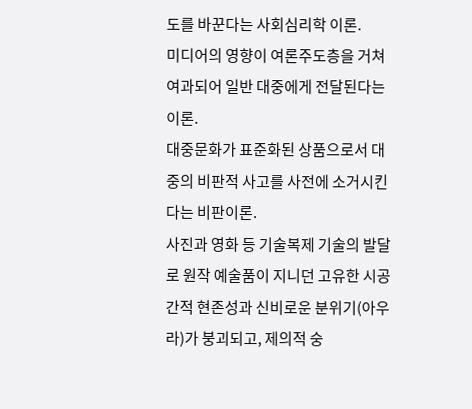도를 바꾼다는 사회심리학 이론.
미디어의 영향이 여론주도층을 거쳐 여과되어 일반 대중에게 전달된다는 이론.
대중문화가 표준화된 상품으로서 대중의 비판적 사고를 사전에 소거시킨다는 비판이론.
사진과 영화 등 기술복제 기술의 발달로 원작 예술품이 지니던 고유한 시공간적 현존성과 신비로운 분위기(아우라)가 붕괴되고, 제의적 숭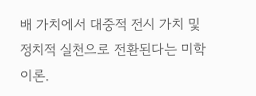배 가치에서 대중적 전시 가치 및 정치적 실천으로 전환된다는 미학 이론.